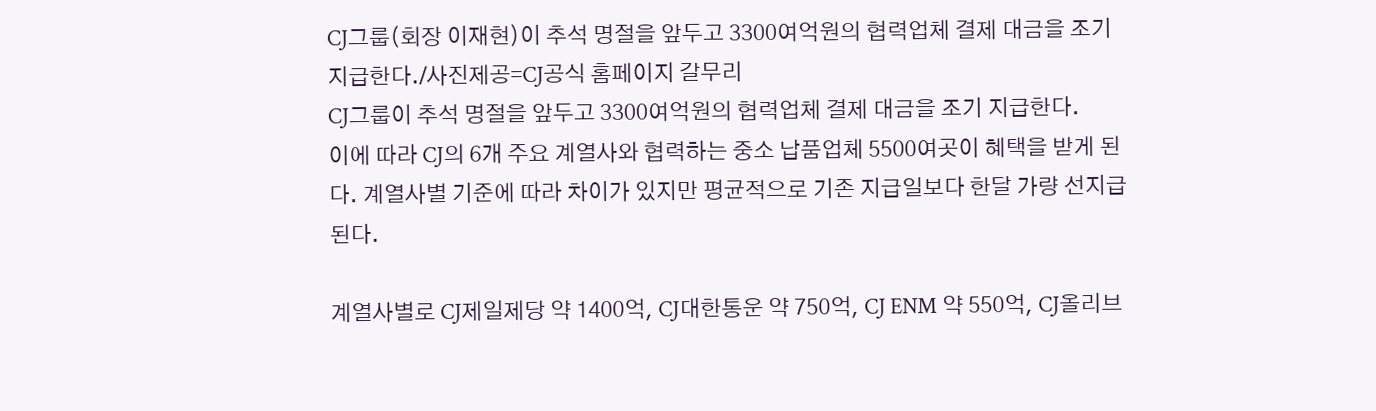CJ그룹(회장 이재현)이 추석 명절을 앞두고 3300여억원의 협력업체 결제 대금을 조기 지급한다./사진제공=CJ공식 홈페이지 갈무리
CJ그룹이 추석 명절을 앞두고 3300여억원의 협력업체 결제 대금을 조기 지급한다.
이에 따라 CJ의 6개 주요 계열사와 협력하는 중소 납품업체 5500여곳이 혜택을 받게 된다. 계열사별 기준에 따라 차이가 있지만 평균적으로 기존 지급일보다 한달 가량 선지급 된다.

계열사별로 CJ제일제당 약 1400억, CJ대한통운 약 750억, CJ ENM 약 550억, CJ올리브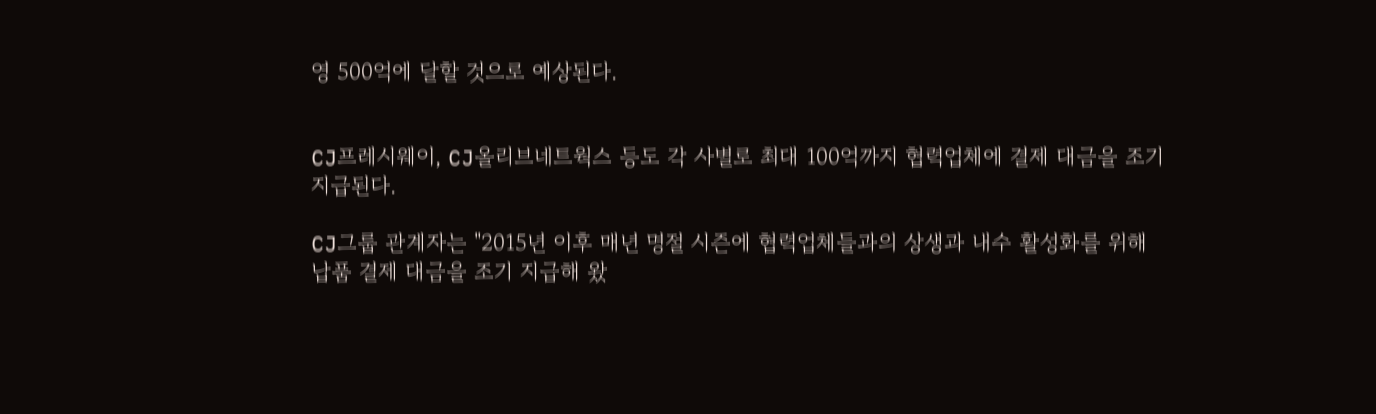영 500억에 달할 것으로 예상된다.


CJ프레시웨이, CJ올리브네트웍스 등도 각 사별로 최대 100억까지 협력업체에 결제 대금을 조기 지급된다.

CJ그룹 관계자는 "2015년 이후 매년 명절 시즌에 협력업체들과의 상생과 내수 활성화를 위해 납품 결제 대금을 조기 지급해 왔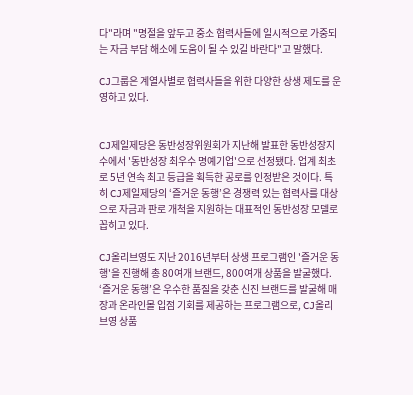다"라며 "명절을 앞두고 중소 협력사들에 일시적으로 가중되는 자금 부담 해소에 도움이 될 수 있길 바란다"고 말했다.

CJ그룹은 계열사별로 협력사들을 위한 다양한 상생 제도를 운영하고 있다.


CJ제일제당은 동반성장위원회가 지난해 발표한 동반성장지수에서 '동반성장 최우수 명예기업'으로 선정됐다. 업계 최초로 5년 연속 최고 등급을 획득한 공로를 인정받은 것이다. 특히 CJ제일제당의 ‘즐거운 동행’은 경쟁력 있는 협력사를 대상으로 자금과 판로 개척을 지원하는 대표적인 동반성장 모델로 꼽히고 있다.

CJ올리브영도 지난 2016년부터 상생 프로그램인 '즐거운 동행'을 진행해 총 80여개 브랜드, 800여개 상품을 발굴했다. ‘즐거운 동행’은 우수한 품질을 갖춘 신진 브랜드를 발굴해 매장과 온라인몰 입점 기회를 제공하는 프로그램으로, CJ올리브영 상품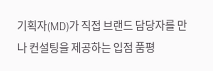기획자(MD)가 직접 브랜드 담당자를 만나 컨설팅을 제공하는 입점 품평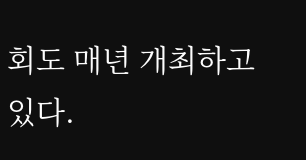회도 매년 개최하고 있다.